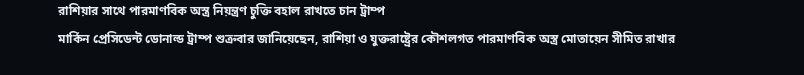রাশিয়ার সাথে পারমাণবিক অস্ত্র নিয়ন্ত্রণ চুক্তি বহাল রাখতে চান ট্রাম্প
মার্কিন প্রেসিডেন্ট ডোনাল্ড ট্রাম্প শুক্রবার জানিয়েছেন, রাশিয়া ও যুক্তরাষ্ট্রের কৌশলগত পারমাণবিক অস্ত্র মোতায়েন সীমিত রাখার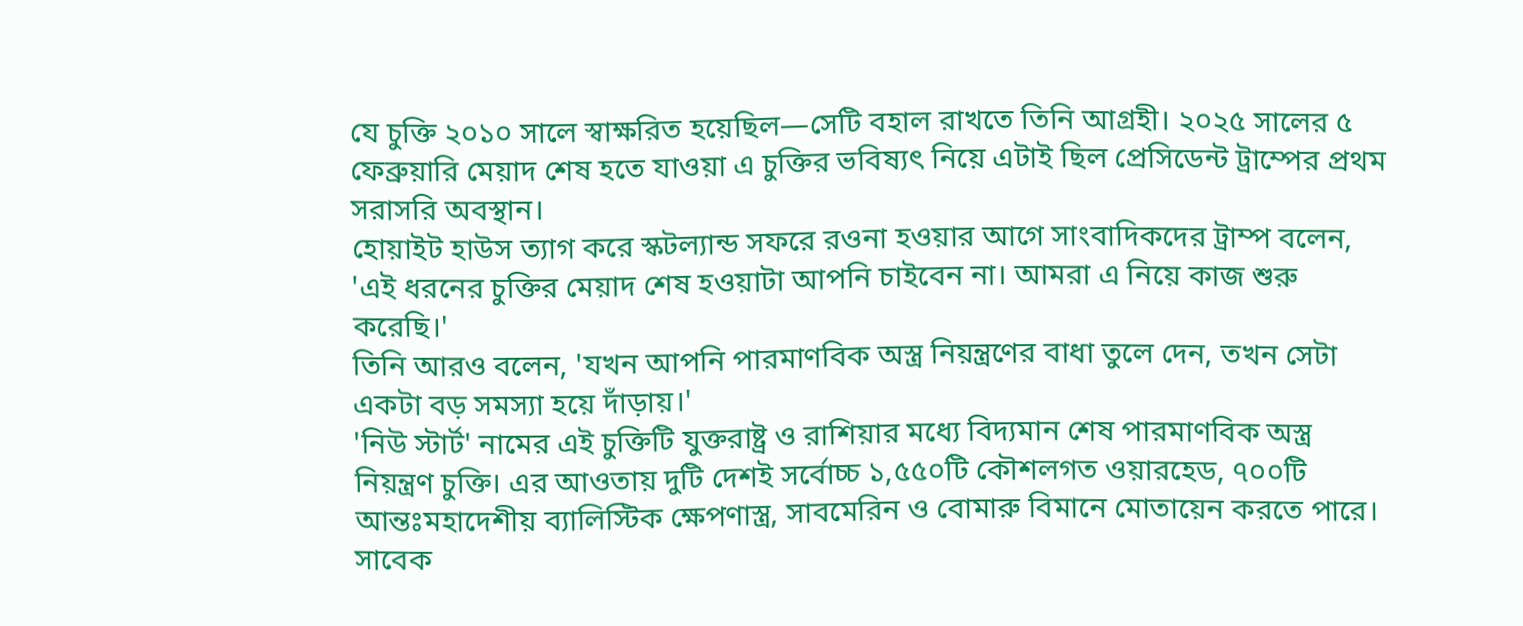যে চুক্তি ২০১০ সালে স্বাক্ষরিত হয়েছিল—সেটি বহাল রাখতে তিনি আগ্রহী। ২০২৫ সালের ৫ ফেব্রুয়ারি মেয়াদ শেষ হতে যাওয়া এ চুক্তির ভবিষ্যৎ নিয়ে এটাই ছিল প্রেসিডেন্ট ট্রাম্পের প্রথম সরাসরি অবস্থান।
হোয়াইট হাউস ত্যাগ করে স্কটল্যান্ড সফরে রওনা হওয়ার আগে সাংবাদিকদের ট্রাম্প বলেন, 'এই ধরনের চুক্তির মেয়াদ শেষ হওয়াটা আপনি চাইবেন না। আমরা এ নিয়ে কাজ শুরু করেছি।'
তিনি আরও বলেন, 'যখন আপনি পারমাণবিক অস্ত্র নিয়ন্ত্রণের বাধা তুলে দেন, তখন সেটা একটা বড় সমস্যা হয়ে দাঁড়ায়।'
'নিউ স্টার্ট' নামের এই চুক্তিটি যুক্তরাষ্ট্র ও রাশিয়ার মধ্যে বিদ্যমান শেষ পারমাণবিক অস্ত্র নিয়ন্ত্রণ চুক্তি। এর আওতায় দুটি দেশই সর্বোচ্চ ১,৫৫০টি কৌশলগত ওয়ারহেড, ৭০০টি আন্তঃমহাদেশীয় ব্যালিস্টিক ক্ষেপণাস্ত্র, সাবমেরিন ও বোমারু বিমানে মোতায়েন করতে পারে।
সাবেক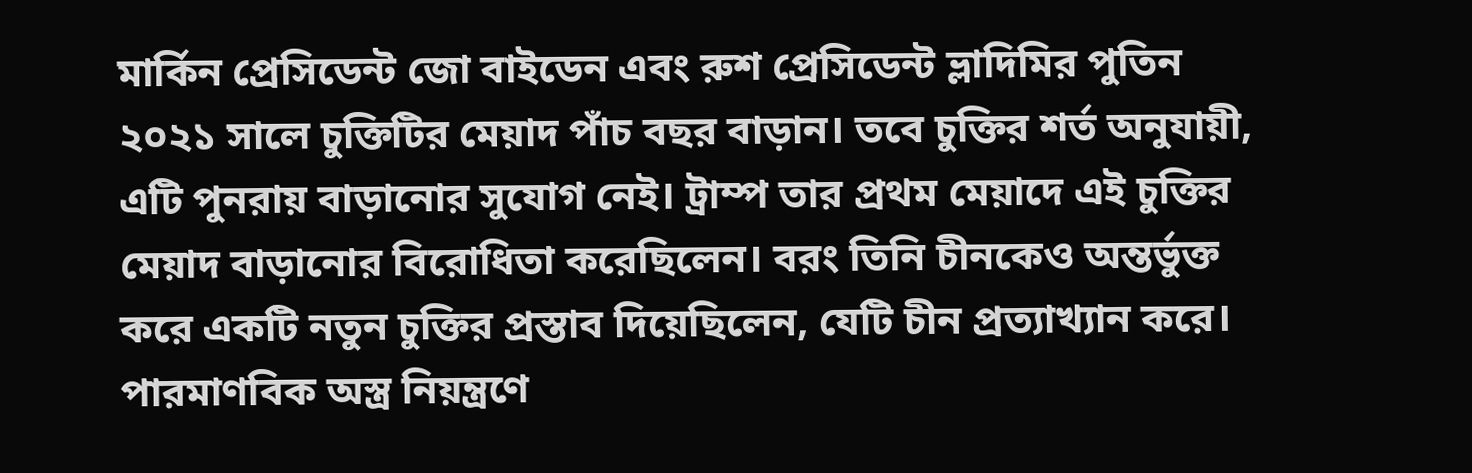মার্কিন প্রেসিডেন্ট জো বাইডেন এবং রুশ প্রেসিডেন্ট ভ্লাদিমির পুতিন ২০২১ সালে চুক্তিটির মেয়াদ পাঁচ বছর বাড়ান। তবে চুক্তির শর্ত অনুযায়ী, এটি পুনরায় বাড়ানোর সুযোগ নেই। ট্রাম্প তার প্রথম মেয়াদে এই চুক্তির মেয়াদ বাড়ানোর বিরোধিতা করেছিলেন। বরং তিনি চীনকেও অন্তর্ভুক্ত করে একটি নতুন চুক্তির প্রস্তাব দিয়েছিলেন, যেটি চীন প্রত্যাখ্যান করে।
পারমাণবিক অস্ত্র নিয়ন্ত্রণে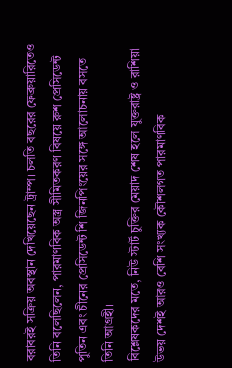বরাবরই সক্রিয় অবস্থান দেখিয়েছেন ট্রাম্প। চলতি বছরের ফেব্রুয়ারিতেও তিনি বলেছিলেন, পারমাণবিক অস্ত্র সীমিতকরণ বিষয়ে রুশ প্রেসিডেন্ট পুতিন এবং চীনের প্রেসিডেন্ট শি জিনপিংয়ের সঙ্গে আলোচনায় বসতে তিনি আগ্রহী।
বিশ্লেষকদের মতে, নিউ স্টার্ট চুক্তির মেয়াদ শেষ হলে যুক্তরাষ্ট্র ও রাশিয়া উভয় দেশই আরও বেশি সংখ্যক কৌশলগত পারমাণবিক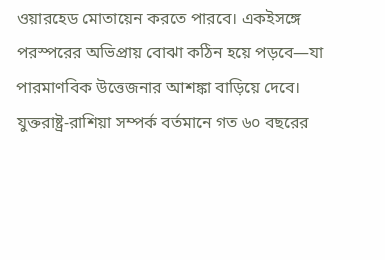ওয়ারহেড মোতায়েন করতে পারবে। একইসঙ্গে পরস্পরের অভিপ্রায় বোঝা কঠিন হয়ে পড়বে—যা পারমাণবিক উত্তেজনার আশঙ্কা বাড়িয়ে দেবে।
যুক্তরাষ্ট্র-রাশিয়া সম্পর্ক বর্তমানে গত ৬০ বছরের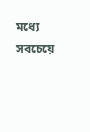মধ্যে সবচেয়ে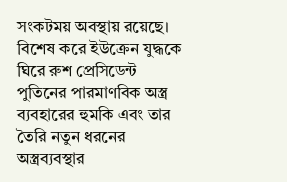সংকটময় অবস্থায় রয়েছে। বিশেষ করে ইউক্রেন যুদ্ধকে ঘিরে রুশ প্রেসিডেন্ট পুতিনের পারমাণবিক অস্ত্র ব্যবহারের হুমকি এবং তার তৈরি নতুন ধরনের অস্ত্রব্যবস্থার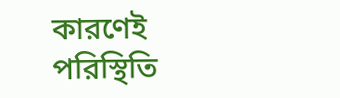কারণেই পরিস্থিতি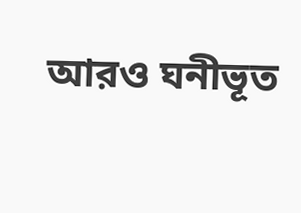আরও ঘনীভূত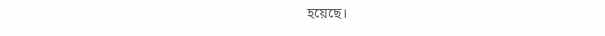হয়েছে।